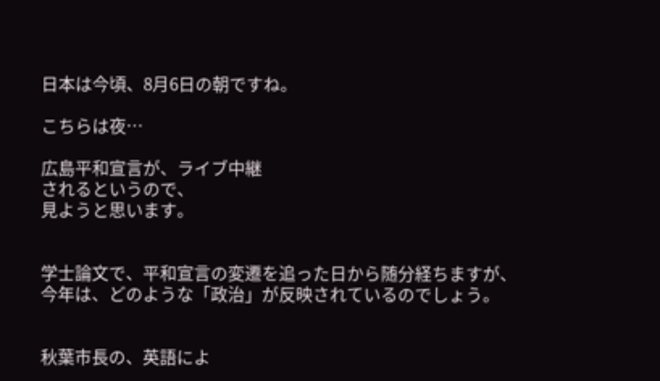日本は今頃、8月6日の朝ですね。

こちらは夜…

広島平和宣言が、ライブ中継
されるというので、
見ようと思います。


学士論文で、平和宣言の変遷を追った日から随分経ちますが、
今年は、どのような「政治」が反映されているのでしょう。


秋葉市長の、英語によ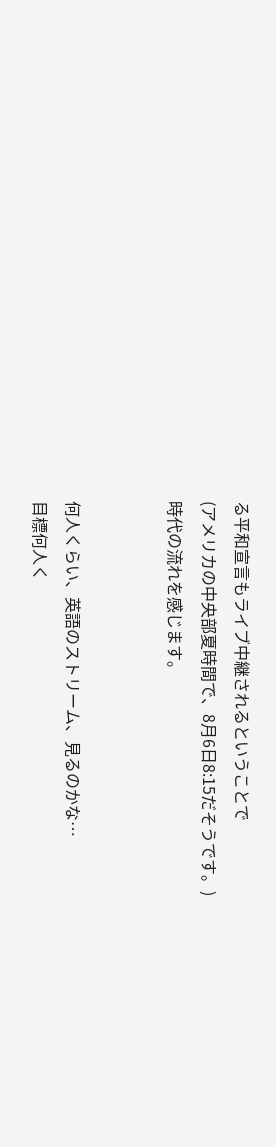る平和宣言もライブ中継されるということで
(アメリカの中央部夏時間で、8月6日8:15だそうです。)
時代の流れを感じます。


何人くらい、英語のストリーム、見るのかな…
目標何人く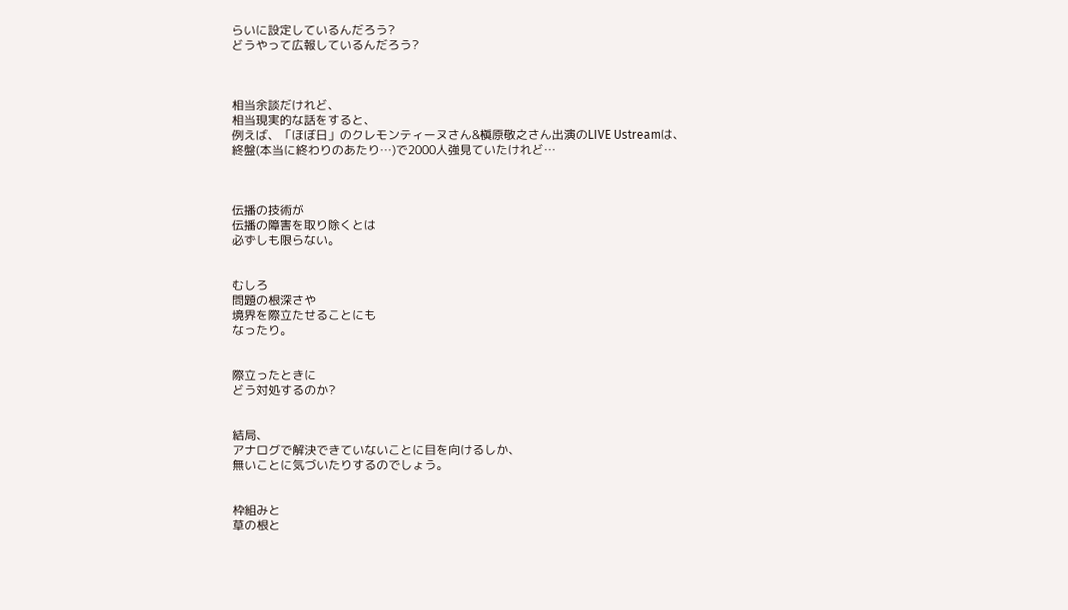らいに設定しているんだろう?
どうやって広報しているんだろう?



相当余談だけれど、
相当現実的な話をすると、
例えば、「ほぼ日」のクレモンティーヌさん&槇原敬之さん出演のLIVE Ustreamは、
終盤(本当に終わりのあたり…)で2000人強見ていたけれど…



伝播の技術が
伝播の障害を取り除くとは
必ずしも限らない。


むしろ
問題の根深さや
境界を際立たせることにも
なったり。


際立ったときに
どう対処するのか?


結局、
アナログで解決できていないことに目を向けるしか、
無いことに気づいたりするのでしょう。


枠組みと
草の根と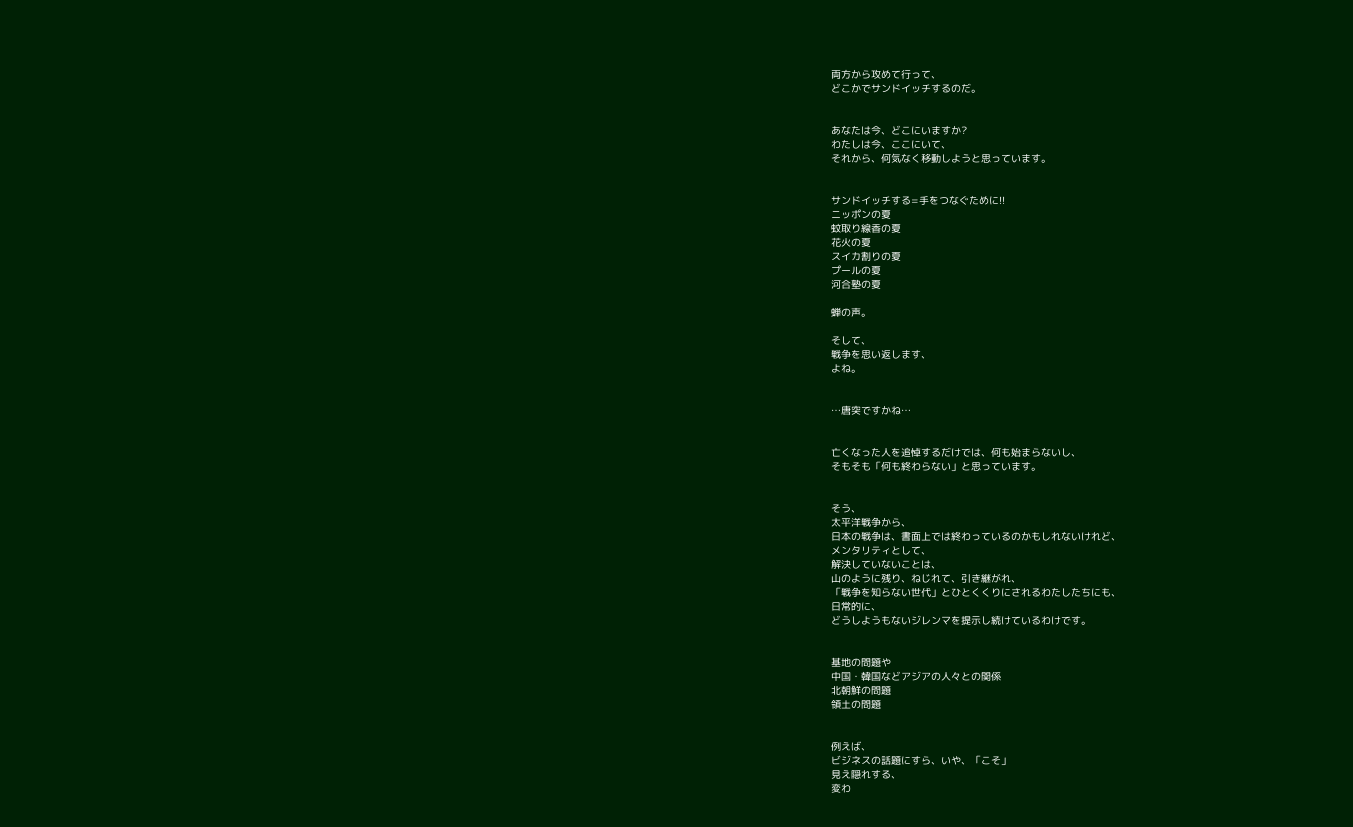両方から攻めて行って、
どこかでサンドイッチするのだ。


あなたは今、どこにいますか?
わたしは今、ここにいて、
それから、何気なく移動しようと思っています。


サンドイッチする=手をつなぐために!!
ニッポンの夏
蚊取り線香の夏
花火の夏
スイカ割りの夏
プールの夏
河合塾の夏

蝉の声。

そして、
戦争を思い返します、
よね。


…唐突ですかね…


亡くなった人を追悼するだけでは、何も始まらないし、
そもそも「何も終わらない」と思っています。


そう、
太平洋戦争から、
日本の戦争は、書面上では終わっているのかもしれないけれど、
メンタリティとして、
解決していないことは、
山のように残り、ねじれて、引き継がれ、
「戦争を知らない世代」とひとくくりにされるわたしたちにも、
日常的に、
どうしようもないジレンマを提示し続けているわけです。


基地の問題や
中国・韓国などアジアの人々との関係
北朝鮮の問題
領土の問題


例えば、
ビジネスの話題にすら、いや、「こそ」
見え隠れする、
変わ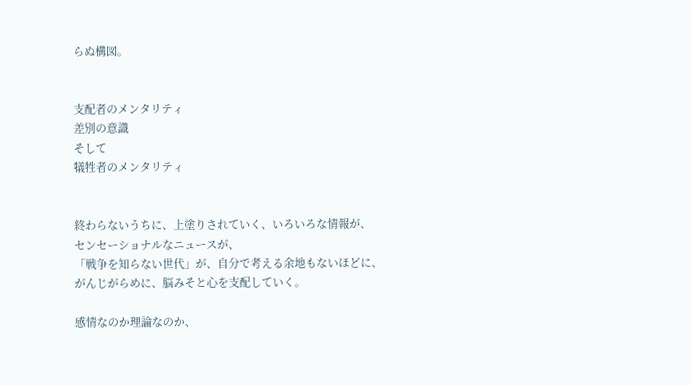らぬ構図。


支配者のメンタリティ
差別の意識
そして
犠牲者のメンタリティ


終わらないうちに、上塗りされていく、いろいろな情報が、
センセーショナルなニュースが、
「戦争を知らない世代」が、自分で考える余地もないほどに、
がんじがらめに、脳みそと心を支配していく。

感情なのか理論なのか、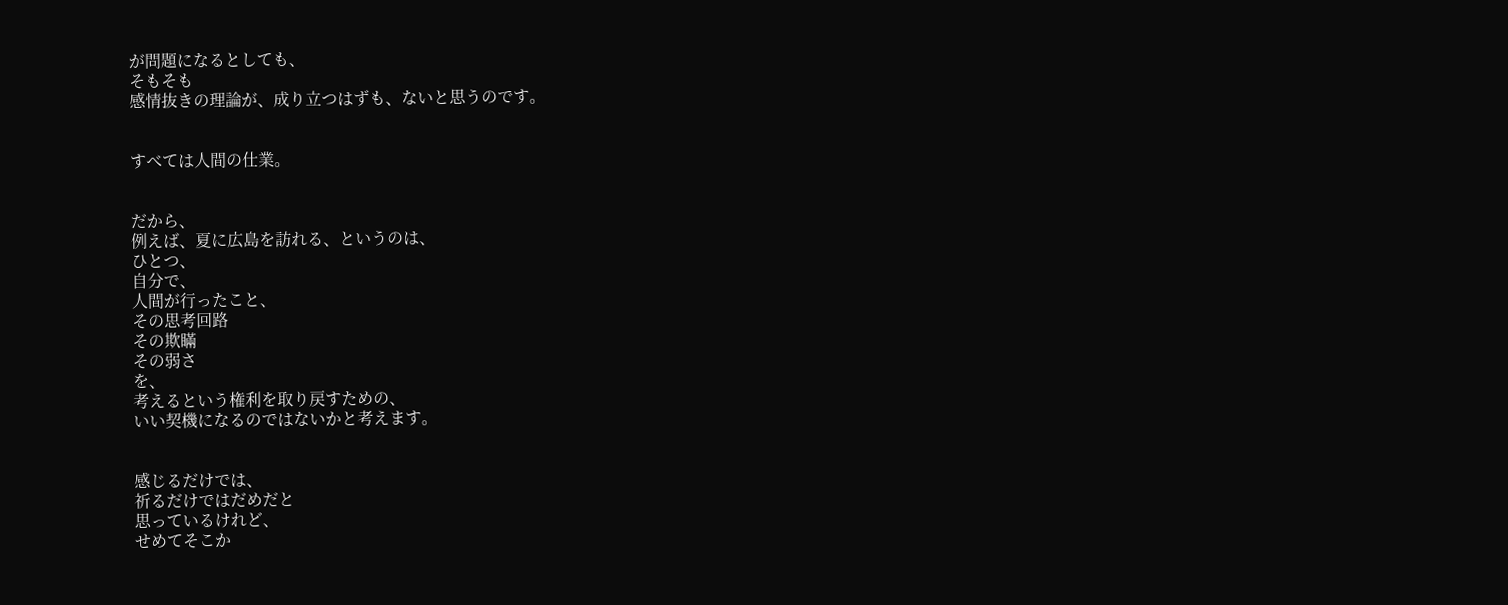が問題になるとしても、
そもそも
感情抜きの理論が、成り立つはずも、ないと思うのです。


すべては人間の仕業。


だから、
例えば、夏に広島を訪れる、というのは、
ひとつ、
自分で、
人間が行ったこと、
その思考回路
その欺瞞
その弱さ
を、
考えるという権利を取り戻すための、
いい契機になるのではないかと考えます。


感じるだけでは、
祈るだけではだめだと
思っているけれど、
せめてそこか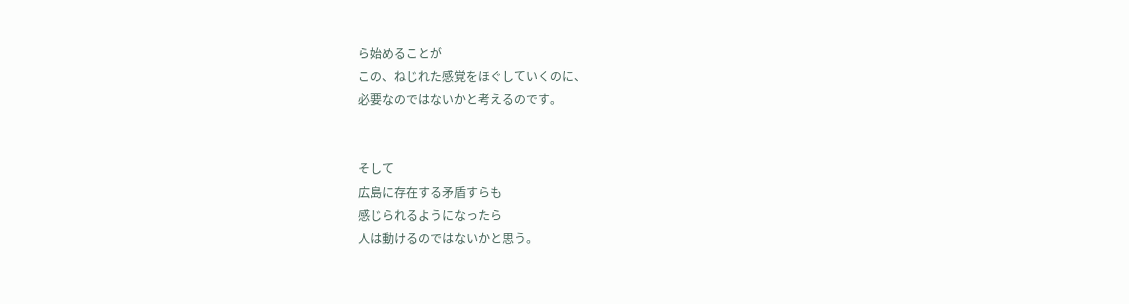ら始めることが
この、ねじれた感覚をほぐしていくのに、
必要なのではないかと考えるのです。


そして
広島に存在する矛盾すらも
感じられるようになったら
人は動けるのではないかと思う。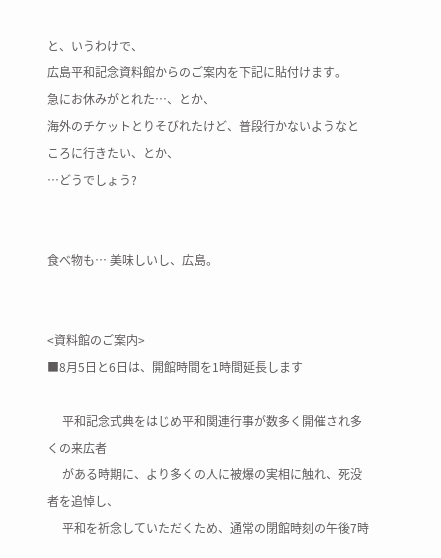と、いうわけで、
広島平和記念資料館からのご案内を下記に貼付けます。
急にお休みがとれた…、とか、
海外のチケットとりそびれたけど、普段行かないようなところに行きたい、とか、
…どうでしょう?


食べ物も… 美味しいし、広島。


<資料館のご案内>
■8月5日と6日は、開館時間を1時間延長します

     平和記念式典をはじめ平和関連行事が数多く開催され多くの来広者
     がある時期に、より多くの人に被爆の実相に触れ、死没者を追悼し、
     平和を祈念していただくため、通常の閉館時刻の午後7時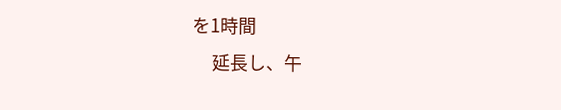を1時間
     延長し、午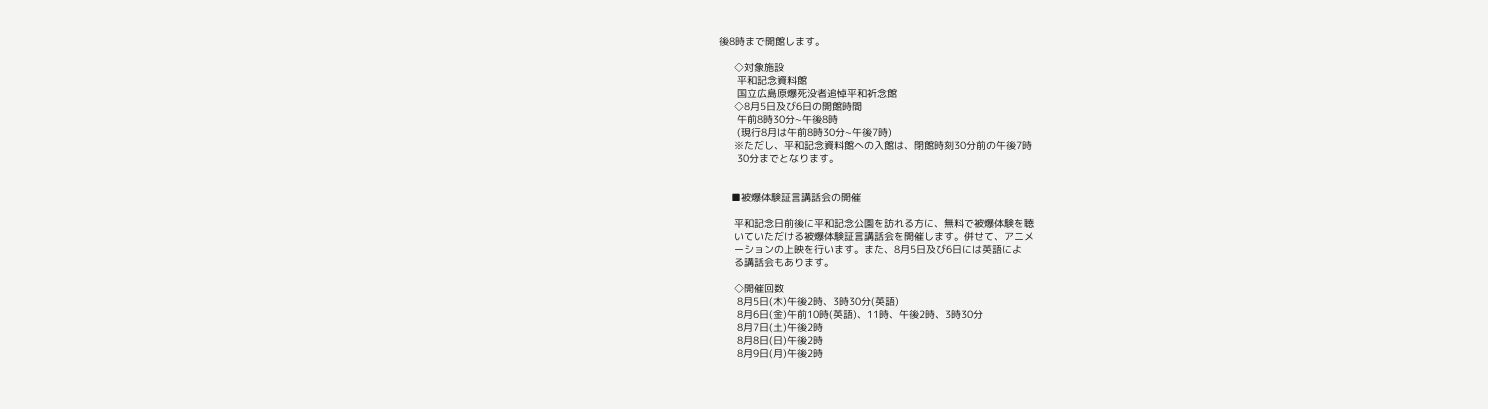後8時まで開館します。

     ◇対象施設
      平和記念資料館
      国立広島原爆死没者追悼平和祈念館
     ◇8月5日及び6日の開館時間
      午前8時30分~午後8時
      (現行8月は午前8時30分~午後7時)
     ※ただし、平和記念資料館への入館は、閉館時刻30分前の午後7時
      30分までとなります。


    ■被爆体験証言講話会の開催

     平和記念日前後に平和記念公園を訪れる方に、無料で被爆体験を聴
     いていただける被爆体験証言講話会を開催します。併せて、アニメ
     ーションの上映を行います。また、8月5日及び6日には英語によ
     る講話会もあります。

     ◇開催回数
      8月5日(木)午後2時、3時30分(英語)
      8月6日(金)午前10時(英語)、11時、午後2時、3時30分
      8月7日(土)午後2時
      8月8日(日)午後2時
      8月9日(月)午後2時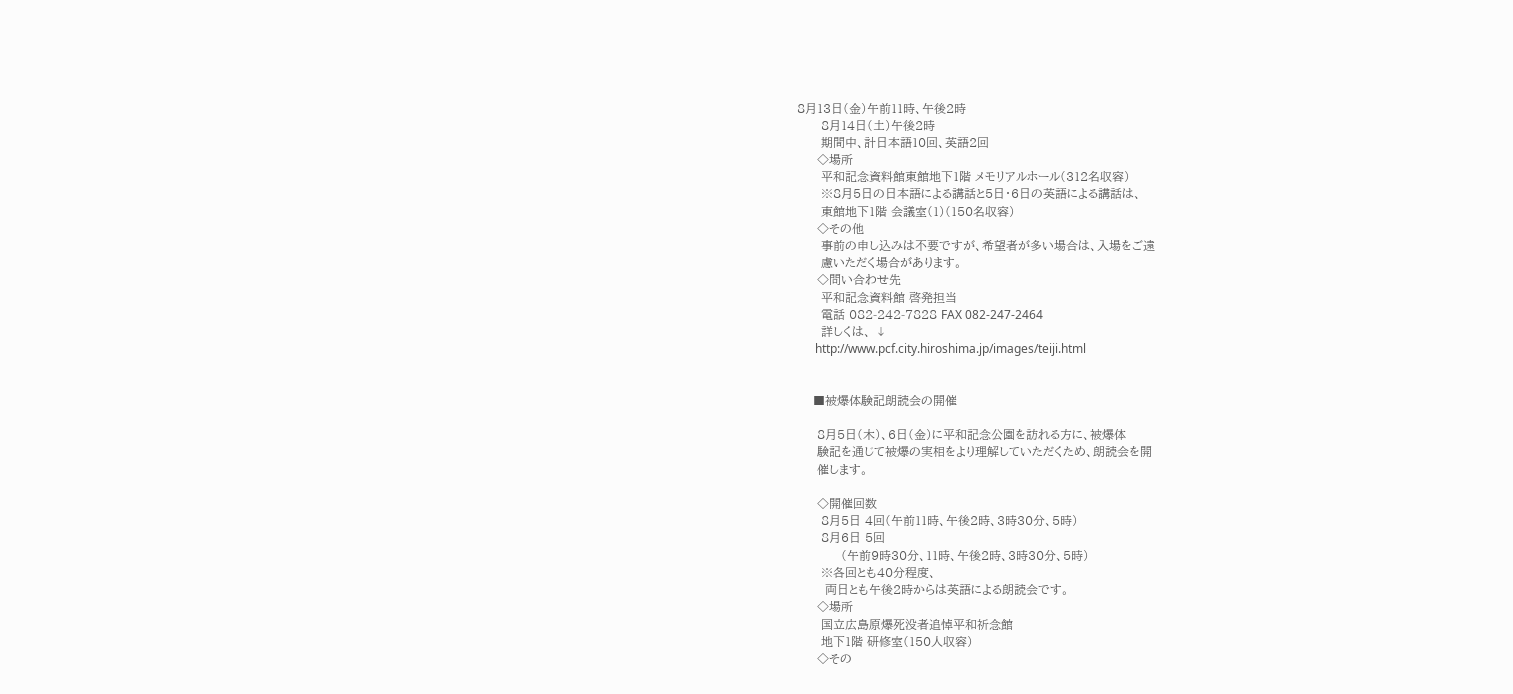8月13日(金)午前11時、午後2時
      8月14日(土)午後2時
      期間中、計日本語10回、英語2回
     ◇場所
      平和記念資料館東館地下1階 メモリアルホール(312名収容)
      ※8月5日の日本語による講話と5日・6日の英語による講話は、
      東館地下1階 会議室(1)(150名収容)
     ◇その他
      事前の申し込みは不要ですが、希望者が多い場合は、入場をご遠
      慮いただく場合があります。
     ◇問い合わせ先
      平和記念資料館 啓発担当
      電話 082-242-7828 FAX 082-247-2464
      詳しくは、 ↓
      http://www.pcf.city.hiroshima.jp/images/teiji.html


    ■被爆体験記朗読会の開催

     8月5日(木)、6日(金)に平和記念公園を訪れる方に、被爆体
     験記を通じて被爆の実相をより理解していただくため、朗読会を開
     催します。

     ◇開催回数
      8月5日 4回(午前11時、午後2時、3時30分、5時)
      8月6日 5回
           (午前9時30分、11時、午後2時、3時30分、5時)
      ※各回とも40分程度、
       両日とも午後2時からは英語による朗読会です。
     ◇場所
      国立広島原爆死没者追悼平和祈念館
      地下1階 研修室(150人収容)
     ◇その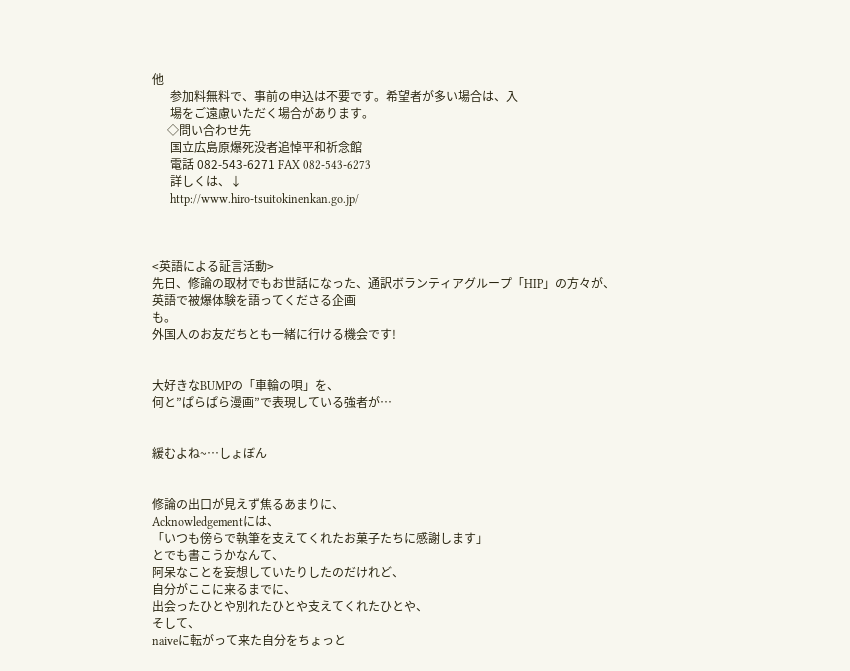他
      参加料無料で、事前の申込は不要です。希望者が多い場合は、入
      場をご遠慮いただく場合があります。
     ◇問い合わせ先
      国立広島原爆死没者追悼平和祈念館
      電話 082-543-6271 FAX 082-543-6273
      詳しくは、↓
      http://www.hiro-tsuitokinenkan.go.jp/



<英語による証言活動>
先日、修論の取材でもお世話になった、通訳ボランティアグループ「HIP」の方々が、
英語で被爆体験を語ってくださる企画
も。
外国人のお友だちとも一緒に行ける機会です!


大好きなBUMPの「車輪の唄」を、
何と”ぱらぱら漫画”で表現している強者が…


緩むよね~…しょぼん


修論の出口が見えず焦るあまりに、
Acknowledgementには、
「いつも傍らで執筆を支えてくれたお菓子たちに感謝します」
とでも書こうかなんて、
阿呆なことを妄想していたりしたのだけれど、
自分がここに来るまでに、
出会ったひとや別れたひとや支えてくれたひとや、
そして、
naiveに転がって来た自分をちょっと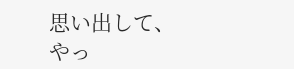思い出して、
やっ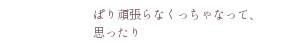ぱり頑張らなくっちゃなって、
思ったり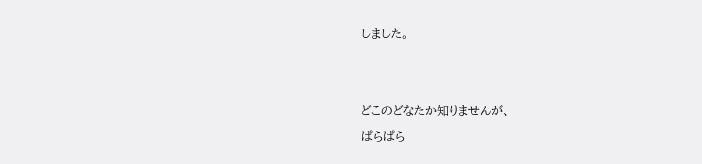しました。


どこのどなたか知りませんが、
ぱらぱら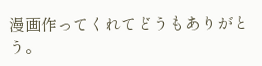漫画作ってくれてどうもありがとう。